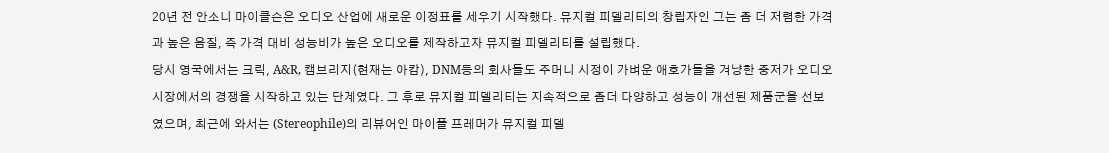20년 전 안소니 마이클슨은 오디오 산업에 새로운 이정표를 세우기 시작했다. 뮤지컬 피델리티의 창립자인 그는 좀 더 저렴한 가격과 높은 음질, 즉 가격 대비 성능비가 높은 오디오를 제작하고자 뮤지컬 피델리티를 설립했다.
당시 영국에서는 크릭, A&R, 캠브리지(현재는 아캄), DNM등의 회사들도 주머니 시정이 가벼운 애호가들을 겨냥한 중저가 오디오 시장에서의 경쟁을 시작하고 있는 단계였다. 그 후로 뮤지컬 피델리티는 지속적으로 좀더 다양하고 성능이 개선된 제품군을 선보였으며, 최근에 와서는 (Stereophile)의 리뷰어인 마이플 프레머가 뮤지컬 피델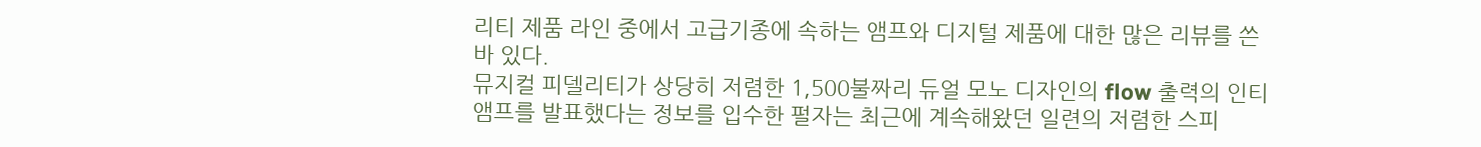리티 제품 라인 중에서 고급기종에 속하는 앰프와 디지털 제품에 대한 많은 리뷰를 쓴 바 있다.
뮤지컬 피델리티가 상당히 저렴한 1,500불짜리 듀얼 모노 디자인의 flow 출력의 인티앰프를 발표했다는 정보를 입수한 펄자는 최근에 계속해왔던 일련의 저렴한 스피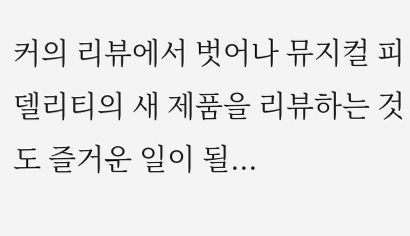커의 리뷰에서 벗어나 뮤지컬 피델리티의 새 제품을 리뷰하는 것도 즐거운 일이 될...